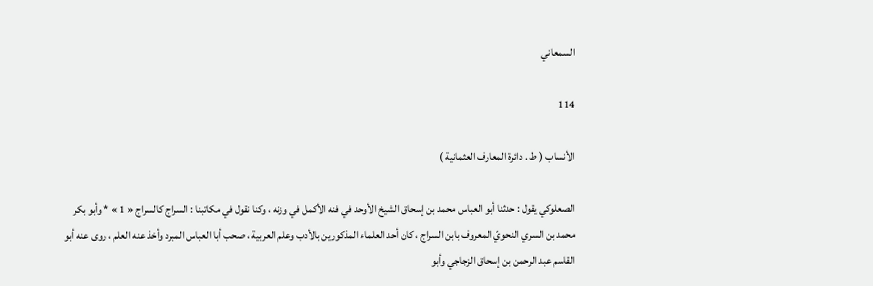السمعاني

114

الأنساب ( ط . دائرة المعارف العثمانية )

الصعلوكي يقول : حدثنا أبو العباس محمد بن إسحاق الشيخ الأوحد في فنه الأكمل في وزنه ، وكنا نقول في مكاتبنا : السراج كالسراج « 1 » * وأبو بكر محمد بن السري النحويّ المعروف بابن السراج ، كان أحد العلماء المذكورين بالأدب وعلم العربية ، صحب أبا العباس المبرد وأخذ عنه العلم ، روى عنه أبو القاسم عبد الرحمن بن إسحاق الزجاجي وأبو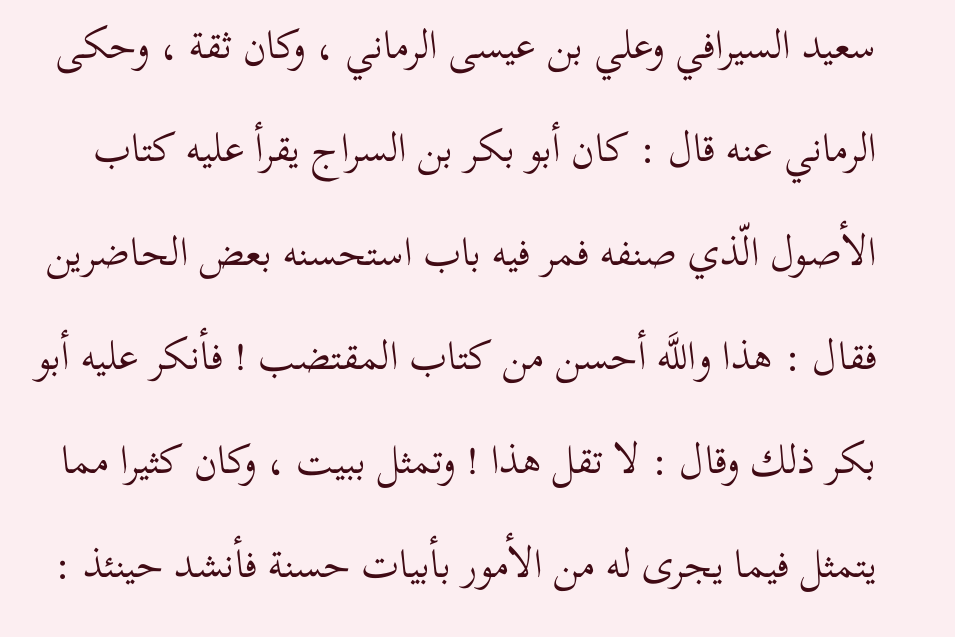سعيد السيرافي وعلي بن عيسى الرماني ، وكان ثقة ، وحكى الرماني عنه قال : كان أبو بكر بن السراج يقرأ عليه كتاب الأصول الّذي صنفه فمر فيه باب استحسنه بعض الحاضرين فقال : هذا واللَّه أحسن من كتاب المقتضب ! فأنكر عليه أبو بكر ذلك وقال : لا تقل هذا ! وتمثل ببيت ، وكان كثيرا مما يتمثل فيما يجرى له من الأمور بأبيات حسنة فأنشد حينئذ :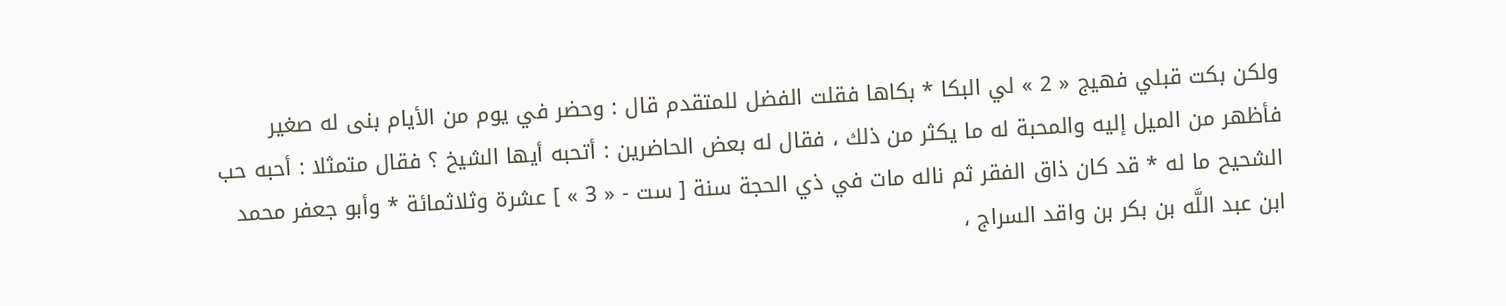ولكن بكت قبلي فهيج « 2 » لي البكا * بكاها فقلت الفضل للمتقدم قال : وحضر في يوم من الأيام بنى له صغير فأظهر من الميل إليه والمحبة له ما يكثر من ذلك ، فقال له بعض الحاضرين : أتحبه أيها الشيخ ؟ فقال متمثلا : أحبه حب الشحيح ما له * قد كان ذاق الفقر ثم ناله مات في ذي الحجة سنة [ ست - « 3 » ] عشرة وثلاثمائة * وأبو جعفر محمد ابن عبد اللَّه بن بكر بن واقد السراج ،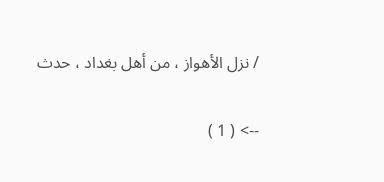/ نزل الأهواز ، من أهل بغداد ، حدث

--> ( 1 )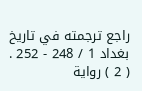راجع ترجمته في تاريخ بغداد 1 / 248 - 252 . ( 2 ) رواية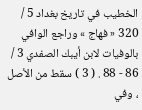الخطيب في تاريخ بغداد 5 / 320 « فهاج » وراجع الوافي بالوفيات لابن أيبك الصفدي 3 / 86 - 88 . ( 3 ) سقط من الأصل ، وفي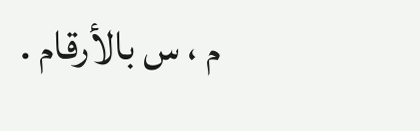م ، س بالأرقام .